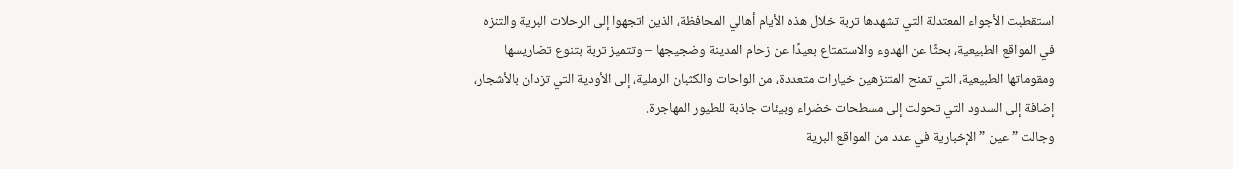استقطبت الأجواء المعتدلة التي تشهدها تربة خلال هذه الأيام أهالي المحافظة، الذين اتجهوا إلى الرحلات البرية والتنزه في المواقع الطبيعية، بحثًا عن الهدوء والاستمتاع بعيدًا عن زحام المدينة وضجيجها – وتتميز تربة بتنوع تضاريسها ومقوماتها الطبيعية، التي تمنح المتنزهين خيارات متعددة، من الواحات والكثبان الرملية، إلى الأودية التي تزدان بالأشجار، إضافة إلى السدود التي تحولت إلى مسطحات خضراء وبيئات جاذبة للطيور المهاجرة.
وجالت ” عين ” الإخبارية في عدد من المواقع البرية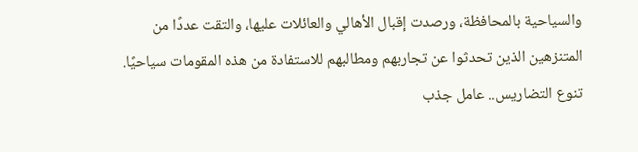والسياحية بالمحافظة، ورصدت إقبال الأهالي والعائلات عليها، والتقت عددًا من المتنزهين الذين تحدثوا عن تجاربهم ومطالبهم للاستفادة من هذه المقومات سياحيًا.
تنوع التضاريس.. عامل جذب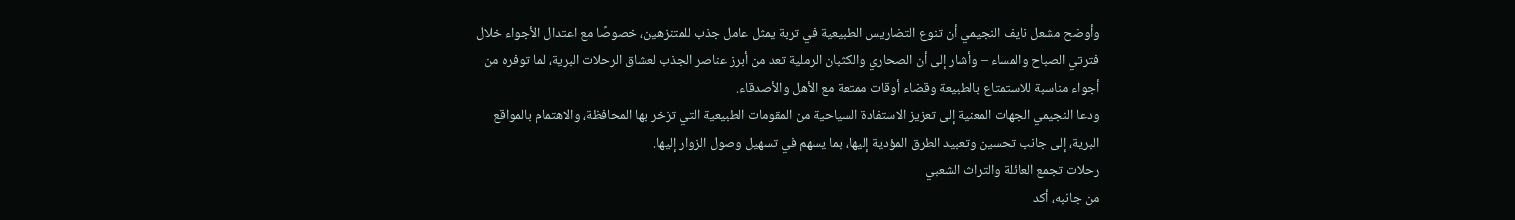وأوضح مشعل نايف النجيمي أن تنوع التضاريس الطبيعية في تربة يمثل عامل جذب للمتنزهين، خصوصًا مع اعتدال الأجواء خلال فترتي الصباح والمساء – وأشار إلى أن الصحاري والكثبان الرملية تعد من أبرز عناصر الجذب لعشاق الرحلات البرية، لما توفره من أجواء مناسبة للاستمتاع بالطبيعة وقضاء أوقات ممتعة مع الأهل والأصدقاء.
ودعا النجيمي الجهات المعنية إلى تعزيز الاستفادة السياحية من المقومات الطبيعية التي تزخر بها المحافظة، والاهتمام بالمواقع البرية، إلى جانب تحسين وتعبيد الطرق المؤدية إليها، بما يسهم في تسهيل وصول الزوار إليها.
رحلات تجمع العائلة والتراث الشعبي
من جانبه، أكد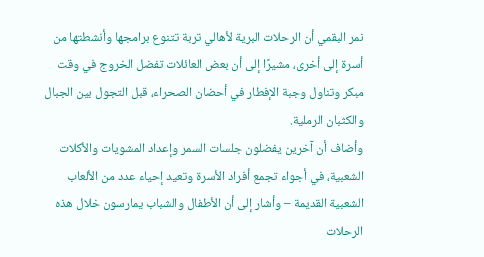نمر البقمي أن الرحلات البرية لأهالي تربة تتنوع برامجها وأنشطتها من أسرة إلى أخرى، مشيرًا إلى أن بعض العائلات تفضل الخروج في وقت مبكر وتناول وجبة الإفطار في أحضان الصحراء، قبل التجول بين الجبال والكثبان الرملية.
وأضاف أن آخرين يفضلون جلسات السمر وإعداد المشويات والأكلات الشعبية، في أجواء تجمع أفراد الأسرة وتعيد إحياء عدد من الألعاب الشعبية القديمة – وأشار إلى أن الأطفال والشباب يمارسون خلال هذه الرحلات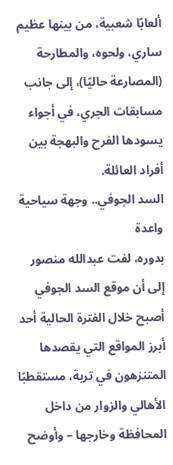ألعابًا شعبية، من بينها عظيم ساري، ولحوه، والمطارحة (المصارعة حاليًا)، إلى جانب مسابقات الجري، في أجواء يسودها الفرح والبهجة بين أفراد العائلة.
السد الجوفي.. وجهة سياحية واعدة
بدوره، لفت عبدالله منصور إلى أن موقع السد الجوفي أصبح خلال الفترة الحالية أحد أبرز المواقع التي يقصدها المتنزهون في تربة، مستقطبًا الأهالي والزوار من داخل المحافظة وخارجها – وأوضح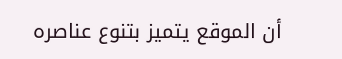أن الموقع يتميز بتنوع عناصره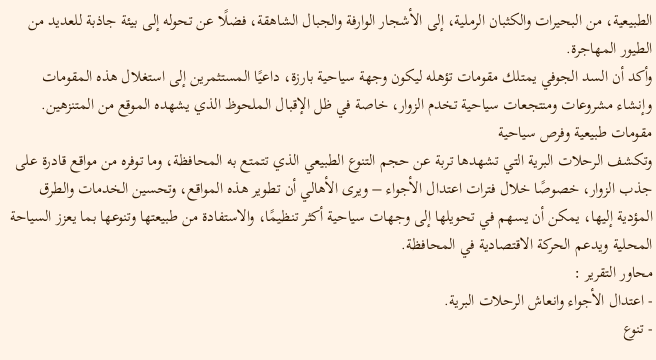الطبيعية، من البحيرات والكثبان الرملية، إلى الأشجار الوارفة والجبال الشاهقة، فضلًا عن تحوله إلى بيئة جاذبة للعديد من الطيور المهاجرة.
وأكد أن السد الجوفي يمتلك مقومات تؤهله ليكون وجهة سياحية بارزة، داعيًا المستثمرين إلى استغلال هذه المقومات وإنشاء مشروعات ومنتجعات سياحية تخدم الزوار، خاصة في ظل الإقبال الملحوظ الذي يشهده الموقع من المتنزهين.
مقومات طبيعية وفرص سياحية
وتكشف الرحلات البرية التي تشهدها تربة عن حجم التنوع الطبيعي الذي تتمتع به المحافظة، وما توفره من مواقع قادرة على جذب الزوار، خصوصًا خلال فترات اعتدال الأجواء – ويرى الأهالي أن تطوير هذه المواقع، وتحسين الخدمات والطرق المؤدية إليها، يمكن أن يسهم في تحويلها إلى وجهات سياحية أكثر تنظيمًا، والاستفادة من طبيعتها وتنوعها بما يعزز السياحة المحلية ويدعم الحركة الاقتصادية في المحافظة.
محاور التقرير :
- اعتدال الأجواء وانعاش الرحلات البرية.
- تنوع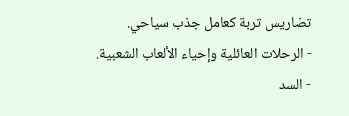تضاريس تربة كعامل جذب سياحي.
- الرحلات العائلية وإحياء الألعاب الشعبية.
- السد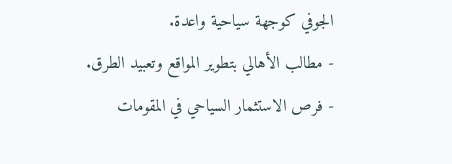الجوفي كوجهة سياحية واعدة.
- مطالب الأهالي بتطوير المواقع وتعبيد الطرق.
- فرص الاستثمار السياحي في المقومات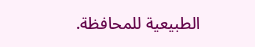الطبيعية للمحافظة.